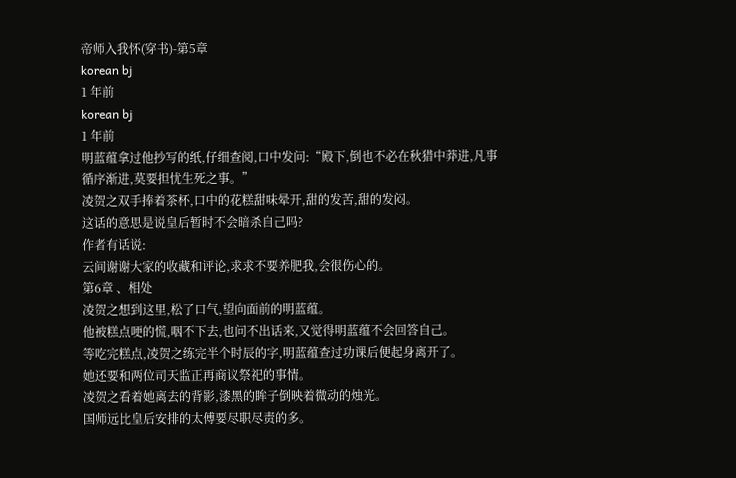帝师入我怀(穿书)-第5章
korean bj
1 年前
korean bj
1 年前
明蓝蕴拿过他抄写的纸,仔细查阅,口中发问:“殿下,倒也不必在秋猎中莽进,凡事循序渐进,莫要担忧生死之事。”
凌贺之双手捧着茶杯,口中的花糕甜味晕开,甜的发苦,甜的发闷。
这话的意思是说皇后暂时不会暗杀自己吗?
作者有话说:
云间谢谢大家的收藏和评论,求求不要养肥我,会很伤心的。
第6章 、相处
凌贺之想到这里,松了口气,望向面前的明蓝蕴。
他被糕点哽的慌,咽不下去,也问不出话来,又觉得明蓝蕴不会回答自己。
等吃完糕点,凌贺之练完半个时辰的字,明蓝蕴查过功课后便起身离开了。
她还要和两位司天监正再商议祭祀的事情。
凌贺之看着她离去的背影,漆黑的眸子倒映着微动的烛光。
国师远比皇后安排的太傅要尽职尽责的多。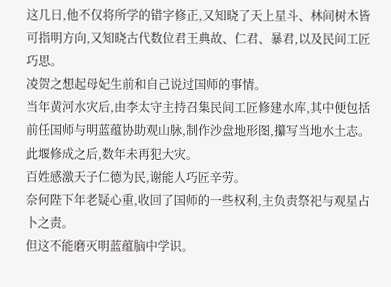这几日,他不仅将所学的错字修正,又知晓了天上星斗、林间树木皆可指明方向,又知晓古代数位君王典故、仁君、暴君,以及民间工匠巧思。
凌贺之想起母妃生前和自己说过国师的事情。
当年黄河水灾后,由李太守主持召集民间工匠修建水库,其中便包括前任国师与明蓝蕴协助观山脉,制作沙盘地形图,攥写当地水土志。
此堰修成之后,数年未再犯大灾。
百姓感激天子仁德为民,谢能人巧匠辛劳。
奈何陛下年老疑心重,收回了国师的一些权利,主负责祭祀与观星占卜之责。
但这不能磨灭明蓝蕴脑中学识。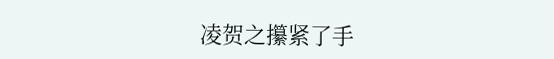凌贺之攥紧了手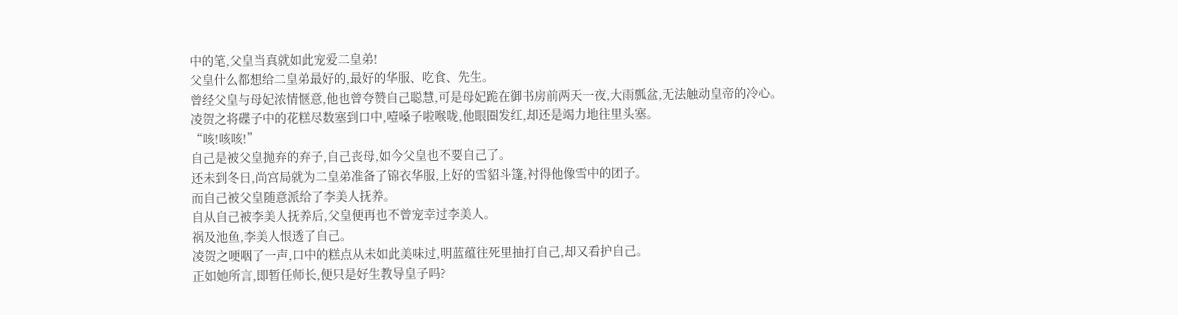中的笔,父皇当真就如此宠爱二皇弟!
父皇什么都想给二皇弟最好的,最好的华服、吃食、先生。
曾经父皇与母妃浓情惬意,他也曾夸赞自己聪慧,可是母妃跪在御书房前两天一夜,大雨瓢盆,无法触动皇帝的冷心。
凌贺之将碟子中的花糕尽数塞到口中,噎嗓子啦喉咙,他眼圈发红,却还是竭力地往里头塞。
“咳!咳咳!”
自己是被父皇抛弃的弃子,自己丧母,如今父皇也不要自己了。
还未到冬日,尚宫局就为二皇弟准备了锦衣华服,上好的雪貂斗篷,衬得他像雪中的团子。
而自己被父皇随意派给了李美人抚养。
自从自己被李美人抚养后,父皇便再也不曾宠幸过李美人。
祸及池鱼,李美人恨透了自己。
凌贺之哽咽了一声,口中的糕点从未如此美味过,明蓝蕴往死里抽打自己,却又看护自己。
正如她所言,即暂任师长,便只是好生教导皇子吗?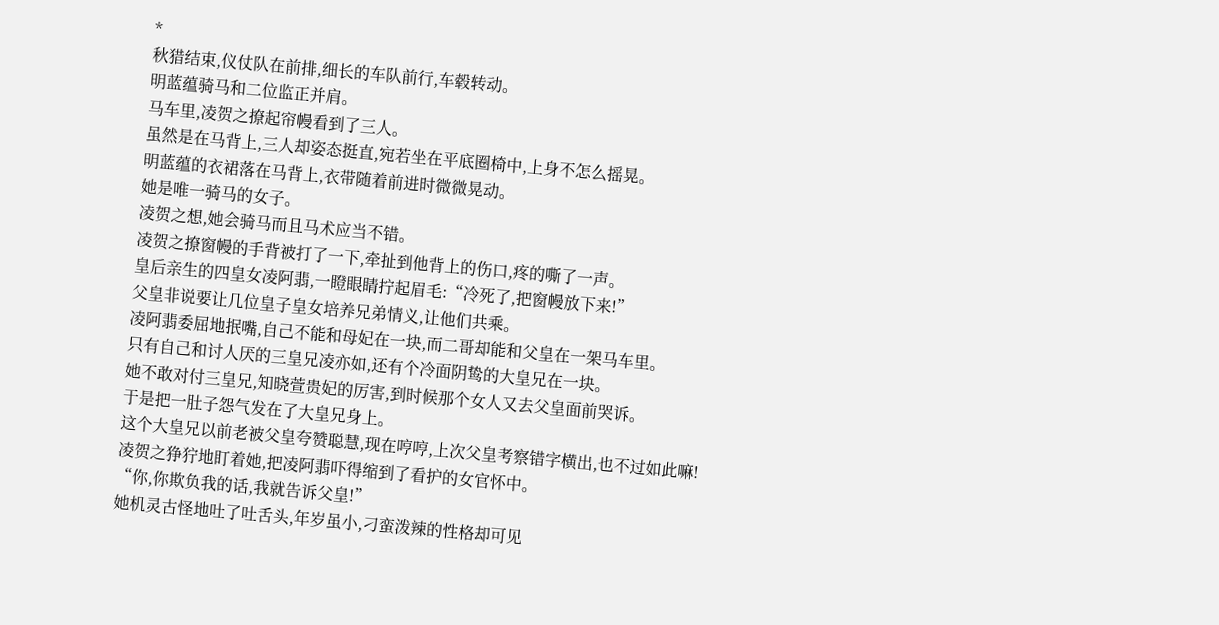*
秋猎结束,仪仗队在前排,细长的车队前行,车毂转动。
明蓝蕴骑马和二位监正并肩。
马车里,凌贺之撩起帘幔看到了三人。
虽然是在马背上,三人却姿态挺直,宛若坐在平底圈椅中,上身不怎么摇晃。
明蓝蕴的衣裙落在马背上,衣带随着前进时微微晃动。
她是唯一骑马的女子。
凌贺之想,她会骑马而且马术应当不错。
凌贺之撩窗幔的手背被打了一下,牵扯到他背上的伤口,疼的嘶了一声。
皇后亲生的四皇女凌阿翡,一瞪眼睛拧起眉毛:“冷死了,把窗幔放下来!”
父皇非说要让几位皇子皇女培养兄弟情义,让他们共乘。
凌阿翡委屈地抿嘴,自己不能和母妃在一块,而二哥却能和父皇在一架马车里。
只有自己和讨人厌的三皇兄凌亦如,还有个冷面阴鸷的大皇兄在一块。
她不敢对付三皇兄,知晓萱贵妃的厉害,到时候那个女人又去父皇面前哭诉。
于是把一肚子怨气发在了大皇兄身上。
这个大皇兄以前老被父皇夸赞聪慧,现在哼哼,上次父皇考察错字横出,也不过如此嘛!
凌贺之狰狞地盯着她,把凌阿翡吓得缩到了看护的女官怀中。
“你,你欺负我的话,我就告诉父皇!”
她机灵古怪地吐了吐舌头,年岁虽小,刁蛮泼辣的性格却可见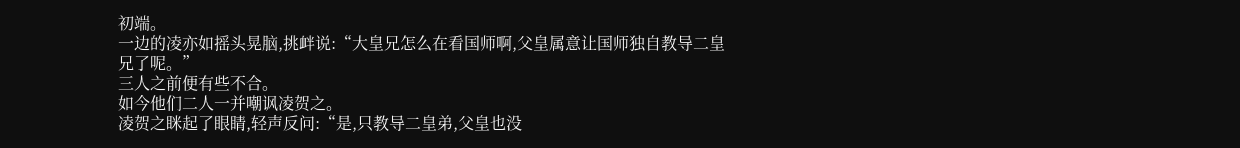初端。
一边的凌亦如摇头晃脑,挑衅说:“大皇兄怎么在看国师啊,父皇属意让国师独自教导二皇兄了呢。”
三人之前便有些不合。
如今他们二人一并嘲讽凌贺之。
凌贺之眯起了眼睛,轻声反问:“是,只教导二皇弟,父皇也没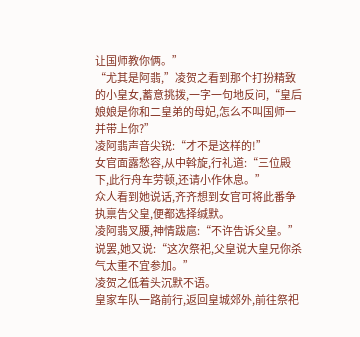让国师教你俩。”
“尤其是阿翡,”凌贺之看到那个打扮精致的小皇女,蓄意挑拨,一字一句地反问,“皇后娘娘是你和二皇弟的母妃,怎么不叫国师一并带上你?”
凌阿翡声音尖锐:“才不是这样的!”
女官面露愁容,从中斡旋,行礼道:“三位殿下,此行舟车劳顿,还请小作休息。”
众人看到她说话,齐齐想到女官可将此番争执禀告父皇,便都选择缄默。
凌阿翡叉腰,神情跋扈:“不许告诉父皇。”
说罢,她又说:“这次祭祀,父皇说大皇兄你杀气太重不宜参加。”
凌贺之低着头沉默不语。
皇家车队一路前行,返回皇城郊外,前往祭祀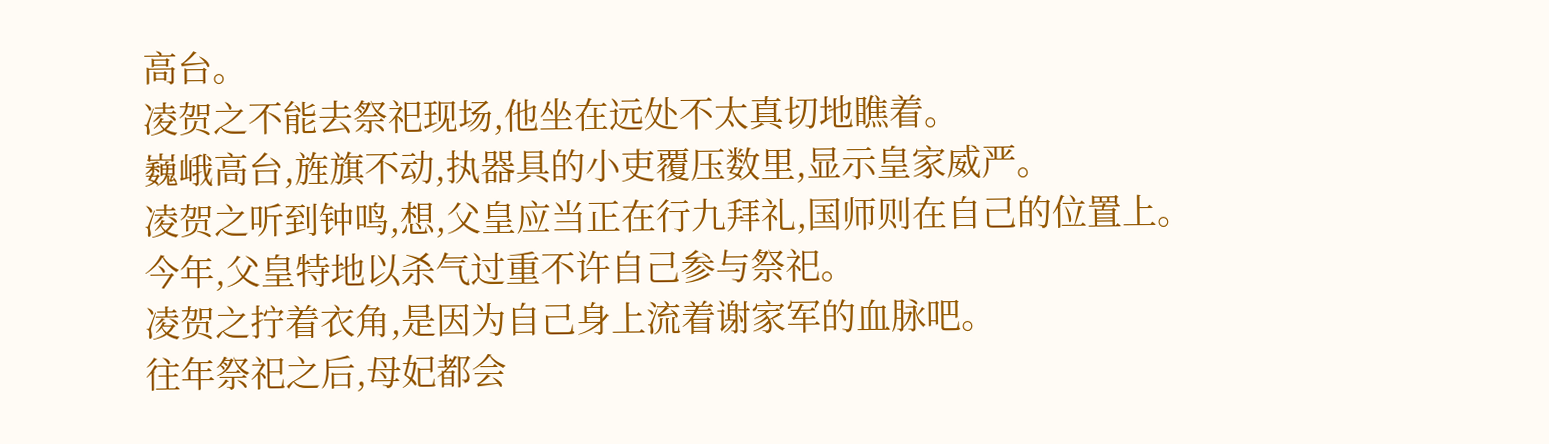高台。
凌贺之不能去祭祀现场,他坐在远处不太真切地瞧着。
巍峨高台,旌旗不动,执器具的小吏覆压数里,显示皇家威严。
凌贺之听到钟鸣,想,父皇应当正在行九拜礼,国师则在自己的位置上。
今年,父皇特地以杀气过重不许自己参与祭祀。
凌贺之拧着衣角,是因为自己身上流着谢家军的血脉吧。
往年祭祀之后,母妃都会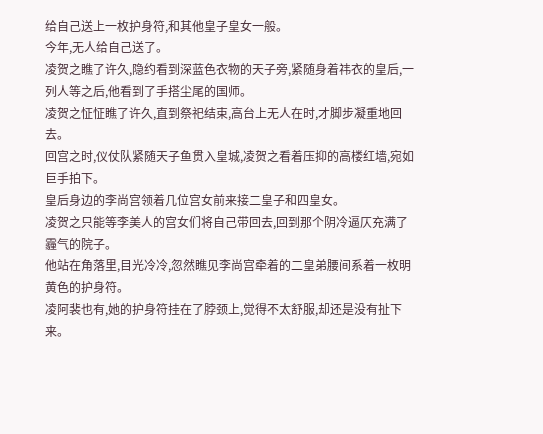给自己送上一枚护身符,和其他皇子皇女一般。
今年,无人给自己送了。
凌贺之瞧了许久,隐约看到深蓝色衣物的天子旁,紧随身着祎衣的皇后,一列人等之后,他看到了手搭尘尾的国师。
凌贺之怔怔瞧了许久,直到祭祀结束,高台上无人在时,才脚步凝重地回去。
回宫之时,仪仗队紧随天子鱼贯入皇城,凌贺之看着压抑的高楼红墙,宛如巨手拍下。
皇后身边的李尚宫领着几位宫女前来接二皇子和四皇女。
凌贺之只能等李美人的宫女们将自己带回去,回到那个阴冷逼仄充满了霾气的院子。
他站在角落里,目光冷冷,忽然瞧见李尚宫牵着的二皇弟腰间系着一枚明黄色的护身符。
凌阿裴也有,她的护身符挂在了脖颈上,觉得不太舒服,却还是没有扯下来。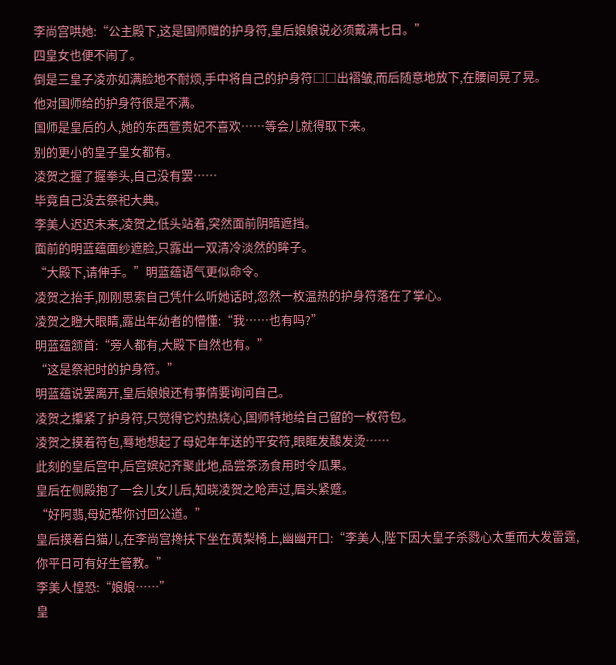李尚宫哄她:“公主殿下,这是国师赠的护身符,皇后娘娘说必须戴满七日。”
四皇女也便不闹了。
倒是三皇子凌亦如满脸地不耐烦,手中将自己的护身符□□出褶皱,而后随意地放下,在腰间晃了晃。
他对国师给的护身符很是不满。
国师是皇后的人,她的东西萱贵妃不喜欢……等会儿就得取下来。
别的更小的皇子皇女都有。
凌贺之握了握拳头,自己没有罢……
毕竟自己没去祭祀大典。
李美人迟迟未来,凌贺之低头站着,突然面前阴暗遮挡。
面前的明蓝蕴面纱遮脸,只露出一双清冷淡然的眸子。
“大殿下,请伸手。”明蓝蕴语气更似命令。
凌贺之抬手,刚刚思索自己凭什么听她话时,忽然一枚温热的护身符落在了掌心。
凌贺之瞪大眼睛,露出年幼者的懵懂:“我……也有吗?”
明蓝蕴颔首:“旁人都有,大殿下自然也有。”
“这是祭祀时的护身符。”
明蓝蕴说罢离开,皇后娘娘还有事情要询问自己。
凌贺之攥紧了护身符,只觉得它灼热烧心,国师特地给自己留的一枚符包。
凌贺之摸着符包,蓦地想起了母妃年年送的平安符,眼眶发酸发烫……
此刻的皇后宫中,后宫嫔妃齐聚此地,品尝茶汤食用时令瓜果。
皇后在侧殿抱了一会儿女儿后,知晓凌贺之呛声过,眉头紧蹙。
“好阿翡,母妃帮你讨回公道。”
皇后摸着白猫儿,在李尚宫搀扶下坐在黄梨椅上,幽幽开口:“李美人,陛下因大皇子杀戮心太重而大发雷霆,你平日可有好生管教。”
李美人惶恐:“娘娘……”
皇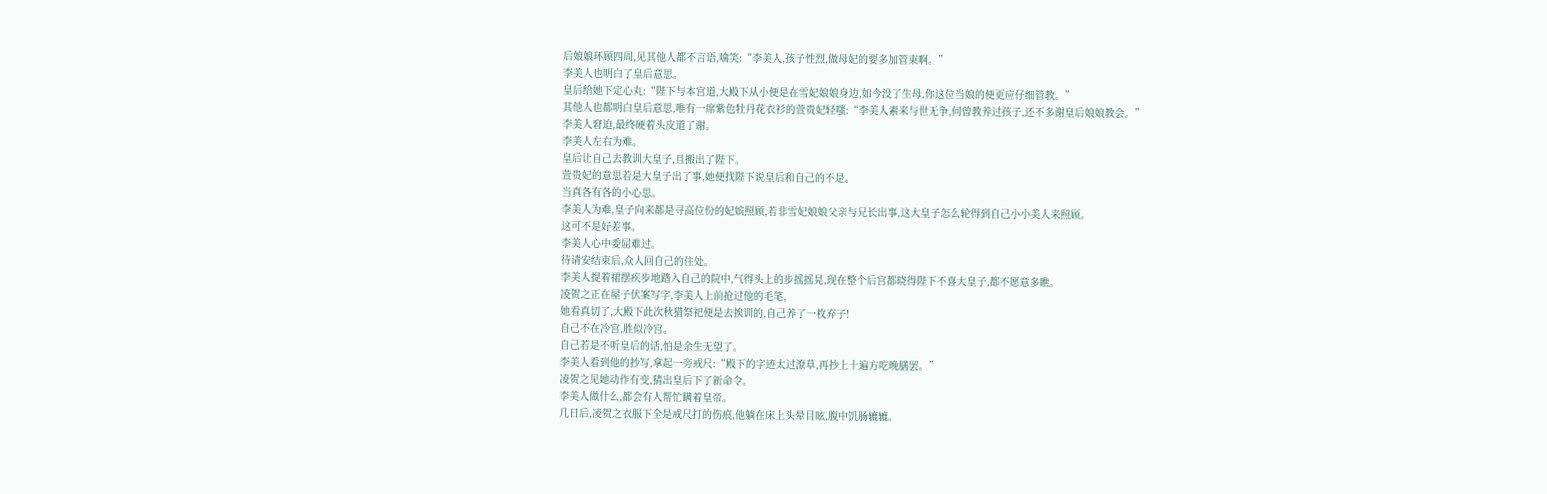后娘娘环顾四周,见其他人都不言语,噙笑:“李美人,孩子性烈,做母妃的要多加管束啊。”
李美人也明白了皇后意思。
皇后给她下定心丸:“陛下与本宫道,大殿下从小便是在雪妃娘娘身边,如今没了生母,你这位当娘的便更应仔细管教。”
其他人也都明白皇后意思,唯有一席紫色牡丹花衣衫的萱贵妃轻嗤:“李美人素来与世无争,何曾教养过孩子,还不多谢皇后娘娘教会。”
李美人窘迫,最终硬着头皮道了谢。
李美人左右为难。
皇后让自己去教训大皇子,且搬出了陛下。
萱贵妃的意思若是大皇子出了事,她便找陛下说皇后和自己的不是。
当真各有各的小心思。
李美人为难,皇子向来都是寻高位份的妃嫔照顾,若非雪妃娘娘父亲与兄长出事,这大皇子怎么轮得到自己小小美人来照顾。
这可不是好差事。
李美人心中委屈难过。
待请安结束后,众人回自己的住处。
李美人提着裙摆疾步地踏入自己的院中,气得头上的步摇摇晃,现在整个后宫都晓得陛下不喜大皇子,都不愿意多瞧。
凌贺之正在屋子伏案写字,李美人上前抢过他的毛笔,
她看真切了,大殿下此次秋猎祭祀便是去挨训的,自己养了一枚弃子!
自己不在冷宫,胜似冷宫。
自己若是不听皇后的话,怕是余生无望了。
李美人看到他的抄写,拿起一旁戒尺:“殿下的字迹太过潦草,再抄上十遍方吃晚膳罢。”
凌贺之见她动作有变,猜出皇后下了新命令。
李美人做什么,都会有人帮忙瞒着皇帝。
几日后,凌贺之衣服下全是戒尺打的伤痕,他躺在床上头晕目眩,腹中饥肠辘辘。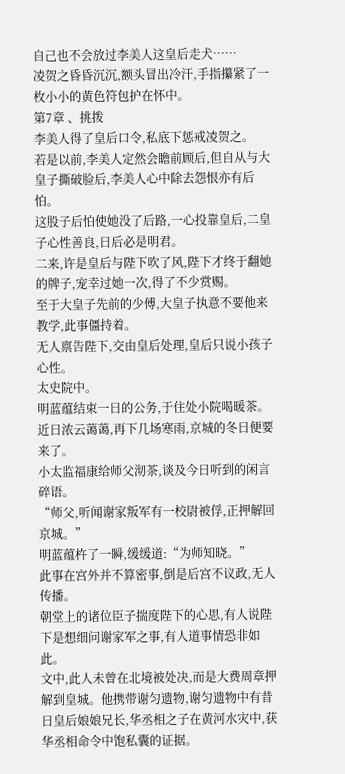自己也不会放过李美人这皇后走犬……
凌贺之昏昏沉沉,额头冒出冷汗,手指攥紧了一枚小小的黄色符包护在怀中。
第7章 、挑拨
李美人得了皇后口令,私底下惩戒凌贺之。
若是以前,李美人定然会瞻前顾后,但自从与大皇子撕破脸后,李美人心中除去怨恨亦有后怕。
这股子后怕使她没了后路,一心投靠皇后,二皇子心性善良,日后必是明君。
二来,许是皇后与陛下吹了风,陛下才终于翻她的牌子,宠幸过她一次,得了不少赏赐。
至于大皇子先前的少傅,大皇子执意不要他来教学,此事僵持着。
无人禀告陛下,交由皇后处理,皇后只说小孩子心性。
太史院中。
明蓝蕴结束一日的公务,于住处小院喝暖茶。
近日浓云蔼蔼,再下几场寒雨,京城的冬日便要来了。
小太监福康给师父沏茶,谈及今日听到的闲言碎语。
“师父,听闻谢家叛军有一校尉被俘,正押解回京城。”
明蓝蕴杵了一瞬,缓缓道:“为师知晓。”
此事在宫外并不算密事,倒是后宫不议政,无人传播。
朝堂上的诸位臣子揣度陛下的心思,有人说陛下是想细问谢家军之事,有人道事情恐非如此。
文中,此人未曾在北境被处决,而是大费周章押解到皇城。他携带谢匀遗物,谢匀遗物中有昔日皇后娘娘兄长,华丞相之子在黄河水灾中,获华丞相命令中饱私囊的证据。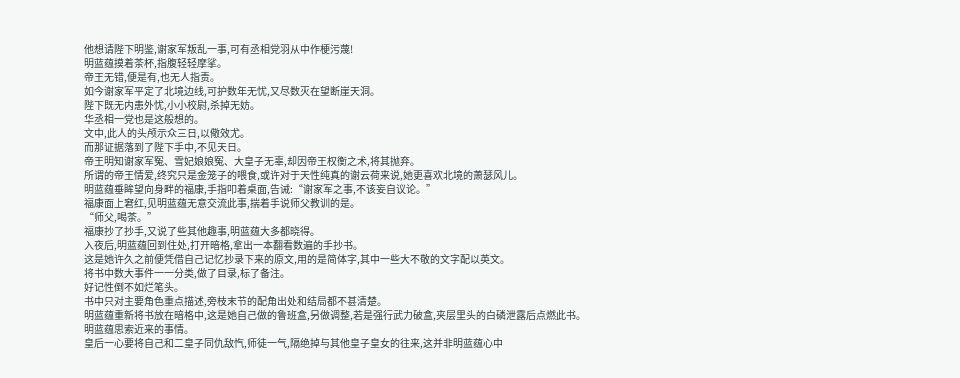他想请陛下明鉴,谢家军叛乱一事,可有丞相党羽从中作梗污蔑!
明蓝蕴摸着茶杯,指腹轻轻摩挲。
帝王无错,便是有,也无人指责。
如今谢家军平定了北境边线,可护数年无忧,又尽数灭在望断崖天洞。
陛下既无内患外忧,小小校尉,杀掉无妨。
华丞相一党也是这般想的。
文中,此人的头颅示众三日,以儆效尤。
而那证据落到了陛下手中,不见天日。
帝王明知谢家军冤、雪妃娘娘冤、大皇子无辜,却因帝王权衡之术,将其抛弃。
所谓的帝王情爱,终究只是金笼子的喂食,或许对于天性纯真的谢云荷来说,她更喜欢北境的萧瑟风儿。
明蓝蕴垂眸望向身畔的福康,手指叩着桌面,告诫:“谢家军之事,不该妄自议论。”
福康面上窘红,见明蓝蕴无意交流此事,揣着手说师父教训的是。
“师父,喝茶。”
福康抄了抄手,又说了些其他趣事,明蓝蕴大多都晓得。
入夜后,明蓝蕴回到住处,打开暗格,拿出一本翻看数遍的手抄书。
这是她许久之前便凭借自己记忆抄录下来的原文,用的是简体字,其中一些大不敬的文字配以英文。
将书中数大事件一一分类,做了目录,标了备注。
好记性倒不如烂笔头。
书中只对主要角色重点描述,旁枝末节的配角出处和结局都不甚清楚。
明蓝蕴重新将书放在暗格中,这是她自己做的鲁班盒,另做调整,若是强行武力破盒,夹层里头的白磷泄露后点燃此书。
明蓝蕴思索近来的事情。
皇后一心要将自己和二皇子同仇敌忾,师徒一气,隔绝掉与其他皇子皇女的往来,这并非明蓝蕴心中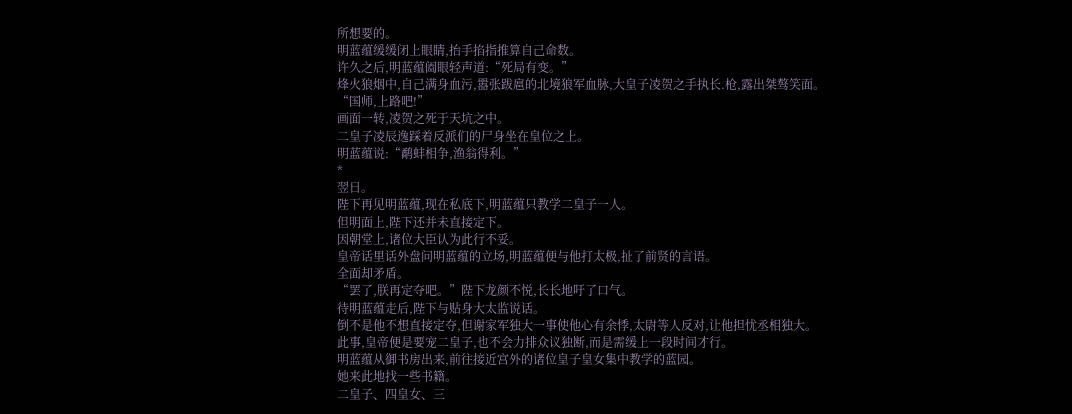所想要的。
明蓝蕴缓缓闭上眼睛,抬手掐指推算自己命数。
许久之后,明蓝蕴阖眼轻声道:“死局有变。”
烽火狼烟中,自己满身血污,嚣张跋扈的北境狼军血脉,大皇子凌贺之手执长.枪,露出桀骜笑面。
“国师,上路吧!”
画面一转,凌贺之死于天坑之中。
二皇子凌辰逸踩着反派们的尸身坐在皇位之上。
明蓝蕴说:“鹬蚌相争,渔翁得利。”
*
翌日。
陛下再见明蓝蕴,现在私底下,明蓝蕴只教学二皇子一人。
但明面上,陛下还并未直接定下。
因朝堂上,诸位大臣认为此行不妥。
皇帝话里话外盘问明蓝蕴的立场,明蓝蕴便与他打太极,扯了前贤的言语。
全面却矛盾。
“罢了,朕再定夺吧。”陛下龙颜不悦,长长地吁了口气。
待明蓝蕴走后,陛下与贴身大太监说话。
倒不是他不想直接定夺,但谢家军独大一事使他心有余悸,太尉等人反对,让他担忧丞相独大。
此事,皇帝便是要宠二皇子,也不会力排众议独断,而是需缓上一段时间才行。
明蓝蕴从御书房出来,前往接近宫外的诸位皇子皇女集中教学的蓝园。
她来此地找一些书籍。
二皇子、四皇女、三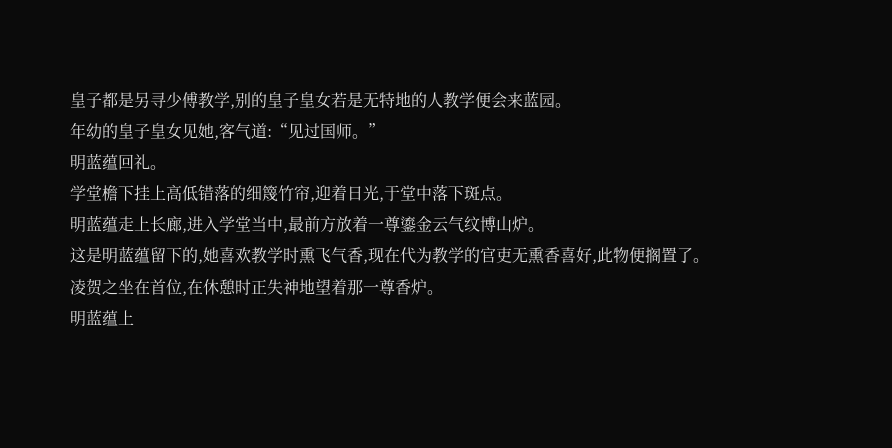皇子都是另寻少傅教学,别的皇子皇女若是无特地的人教学便会来蓝园。
年幼的皇子皇女见她,客气道:“见过国师。”
明蓝蕴回礼。
学堂檐下挂上高低错落的细篾竹帘,迎着日光,于堂中落下斑点。
明蓝蕴走上长廊,进入学堂当中,最前方放着一尊鎏金云气纹博山炉。
这是明蓝蕴留下的,她喜欢教学时熏飞气香,现在代为教学的官吏无熏香喜好,此物便搁置了。
凌贺之坐在首位,在休憩时正失神地望着那一尊香炉。
明蓝蕴上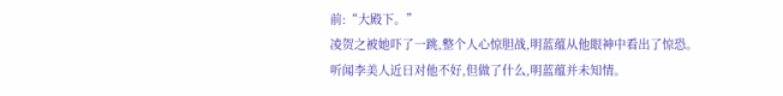前:“大殿下。”
凌贺之被她吓了一跳,整个人心惊胆战,明蓝蕴从他眼神中看出了惊恐。
听闻李美人近日对他不好,但做了什么,明蓝蕴并未知情。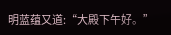明蓝蕴又道:“大殿下午好。”